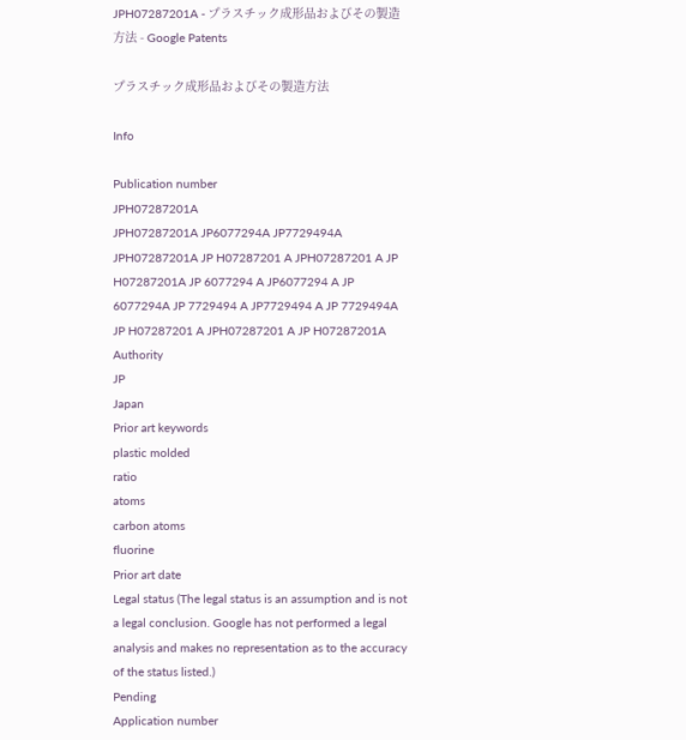JPH07287201A - プラスチック成形品およびその製造方法 - Google Patents

プラスチック成形品およびその製造方法

Info

Publication number
JPH07287201A
JPH07287201A JP6077294A JP7729494A JPH07287201A JP H07287201 A JPH07287201 A JP H07287201A JP 6077294 A JP6077294 A JP 6077294A JP 7729494 A JP7729494 A JP 7729494A JP H07287201 A JPH07287201 A JP H07287201A
Authority
JP
Japan
Prior art keywords
plastic molded
ratio
atoms
carbon atoms
fluorine
Prior art date
Legal status (The legal status is an assumption and is not a legal conclusion. Google has not performed a legal analysis and makes no representation as to the accuracy of the status listed.)
Pending
Application number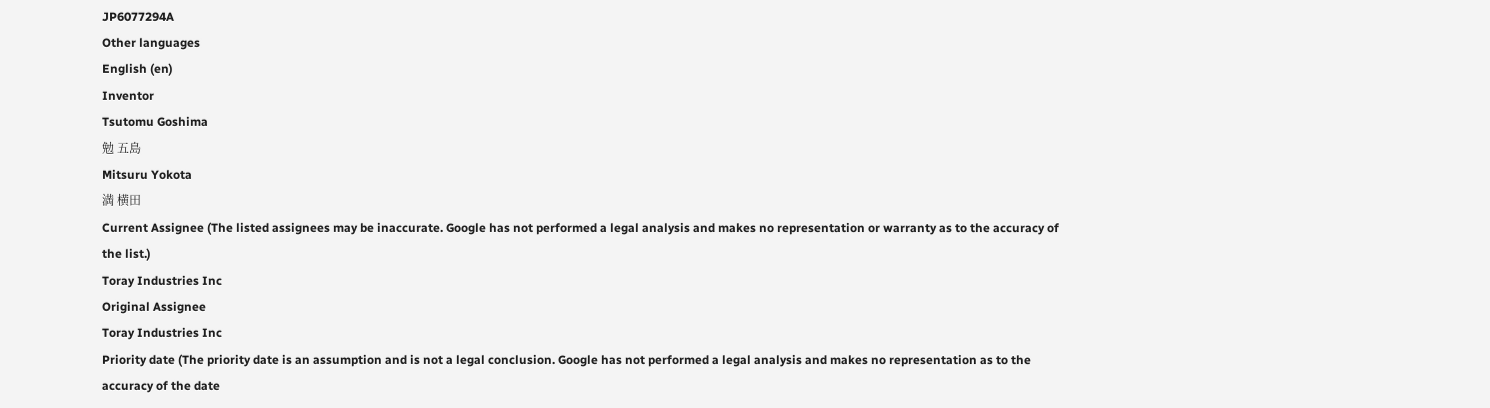JP6077294A
Other languages
English (en)
Inventor
Tsutomu Goshima
勉 五島
Mitsuru Yokota
満 横田
Current Assignee (The listed assignees may be inaccurate. Google has not performed a legal analysis and makes no representation or warranty as to the accuracy of the list.)
Toray Industries Inc
Original Assignee
Toray Industries Inc
Priority date (The priority date is an assumption and is not a legal conclusion. Google has not performed a legal analysis and makes no representation as to the accuracy of the date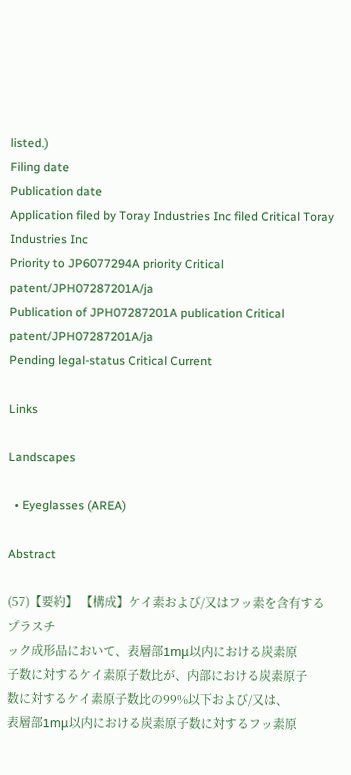listed.)
Filing date
Publication date
Application filed by Toray Industries Inc filed Critical Toray Industries Inc
Priority to JP6077294A priority Critical patent/JPH07287201A/ja
Publication of JPH07287201A publication Critical patent/JPH07287201A/ja
Pending legal-status Critical Current

Links

Landscapes

  • Eyeglasses (AREA)

Abstract

(57)【要約】 【構成】ケイ素および/又はフッ素を含有するプラスチ
ック成形品において、表層部1mμ以内における炭素原
子数に対するケイ素原子数比が、内部における炭素原子
数に対するケイ素原子数比の99%以下および/又は、
表層部1mμ以内における炭素原子数に対するフッ素原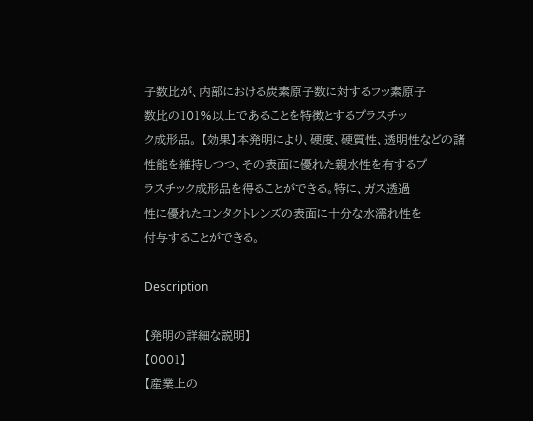子数比が、内部における炭素原子数に対するフッ素原子
数比の101%以上であることを特徴とするプラスチッ
ク成形品。 【効果】本発明により、硬度、硬質性、透明性などの諸
性能を維持しつつ、その表面に優れた親水性を有するプ
ラスチック成形品を得ることができる。特に、ガス透過
性に優れたコンタクトレンズの表面に十分な水濡れ性を
付与することができる。

Description

【発明の詳細な説明】
【0001】
【産業上の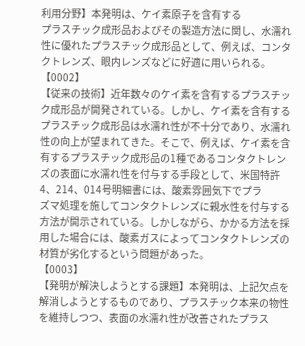利用分野】本発明は、ケイ素原子を含有する
プラスチック成形品およびその製造方法に関し、水濡れ
性に優れたプラスチック成形品として、例えば、コンタ
クトレンズ、眼内レンズなどに好適に用いられる。
【0002】
【従来の技術】近年数々のケイ素を含有するプラスチッ
ク成形品が開発されている。しかし、ケイ素を含有する
プラスチック成形品は水濡れ性が不十分であり、水濡れ
性の向上が望まれてきた。そこで、例えば、ケイ素を含
有するプラスチック成形品の1種であるコンタクトレン
ズの表面に水濡れ性を付与する手段として、米国特許
4、214、014号明細書には、酸素雰囲気下でプラ
ズマ処理を施してコンタクトレンズに親水性を付与する
方法が開示されている。しかしながら、かかる方法を採
用した場合には、酸素ガスによってコンタクトレンズの
材質が劣化するという問題があった。
【0003】
【発明が解決しようとする課題】本発明は、上記欠点を
解消しようとするものであり、プラスチック本来の物性
を維持しつつ、表面の水濡れ性が改善されたプラス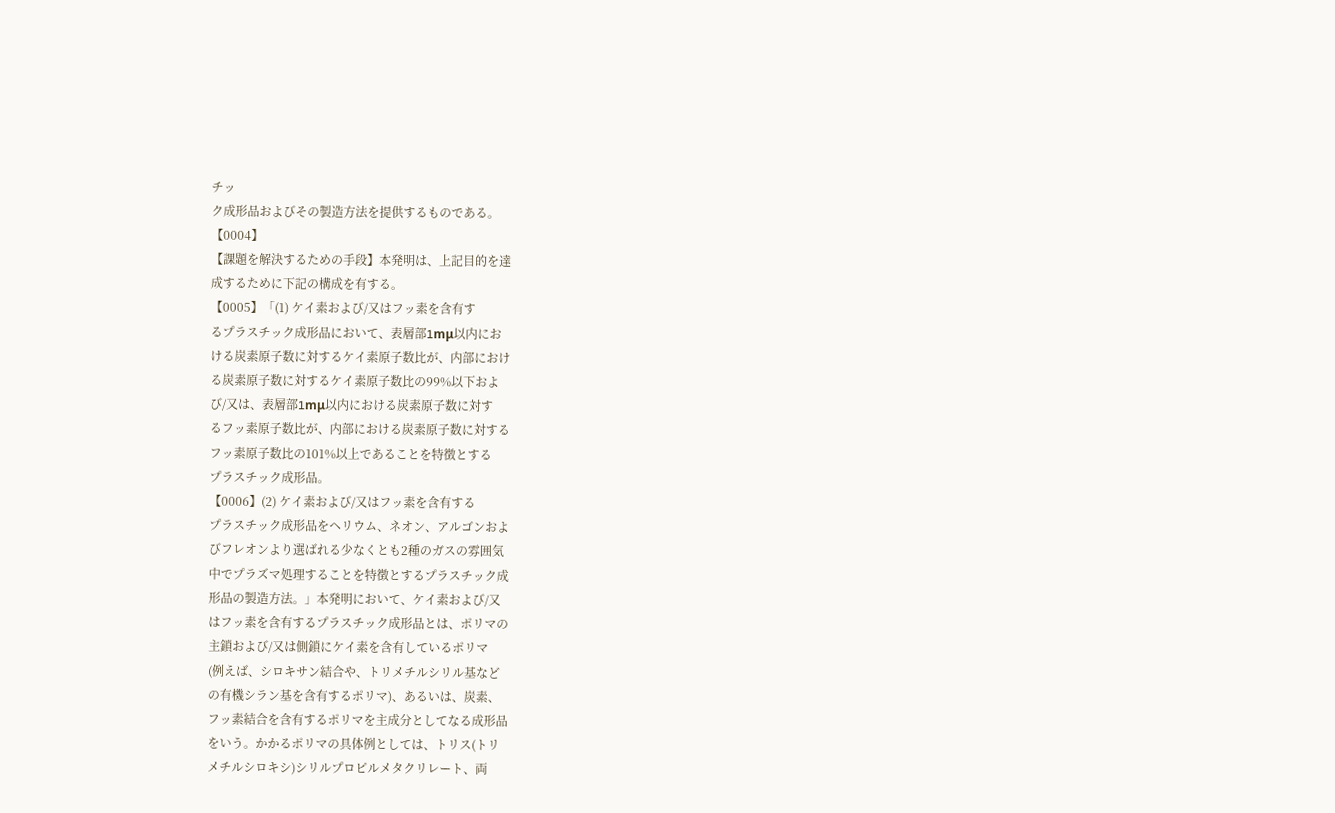チッ
ク成形品およびその製造方法を提供するものである。
【0004】
【課題を解決するための手段】本発明は、上記目的を達
成するために下記の構成を有する。
【0005】「(1) ケイ素および/又はフッ素を含有す
るプラスチック成形品において、表層部1mμ以内にお
ける炭素原子数に対するケイ素原子数比が、内部におけ
る炭素原子数に対するケイ素原子数比の99%以下およ
び/又は、表層部1mμ以内における炭素原子数に対す
るフッ素原子数比が、内部における炭素原子数に対する
フッ素原子数比の101%以上であることを特徴とする
プラスチック成形品。
【0006】(2) ケイ素および/又はフッ素を含有する
プラスチック成形品をヘリウム、ネオン、アルゴンおよ
びフレオンより選ばれる少なくとも2種のガスの雰囲気
中でプラズマ処理することを特徴とするプラスチック成
形品の製造方法。」本発明において、ケイ素および/又
はフッ素を含有するプラスチック成形品とは、ポリマの
主鎖および/又は側鎖にケイ素を含有しているポリマ
(例えば、シロキサン結合や、トリメチルシリル基など
の有機シラン基を含有するポリマ)、あるいは、炭素、
フッ素結合を含有するポリマを主成分としてなる成形品
をいう。かかるポリマの具体例としては、トリス(トリ
メチルシロキシ)シリルプロピルメタクリレート、両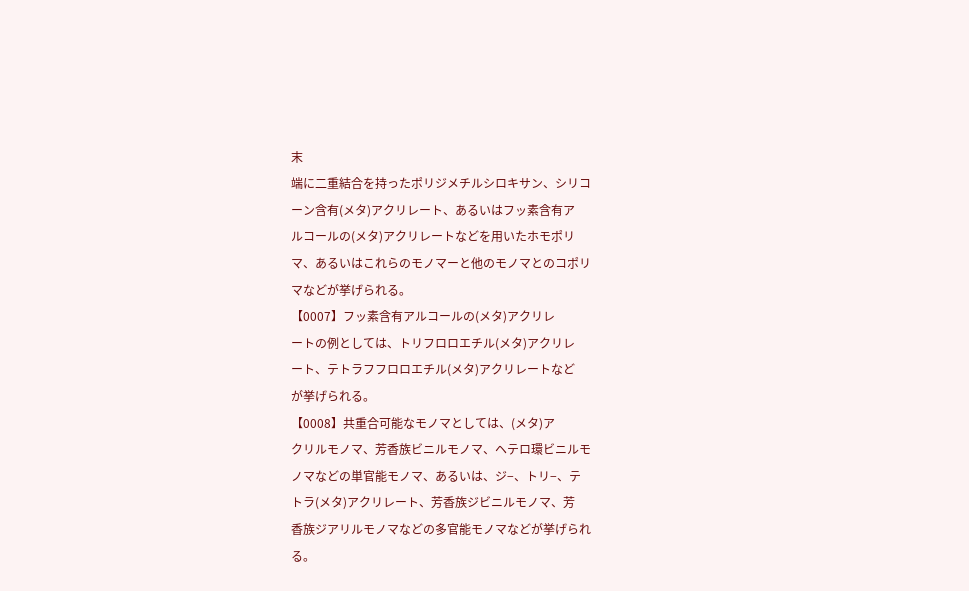末
端に二重結合を持ったポリジメチルシロキサン、シリコ
ーン含有(メタ)アクリレート、あるいはフッ素含有ア
ルコールの(メタ)アクリレートなどを用いたホモポリ
マ、あるいはこれらのモノマーと他のモノマとのコポリ
マなどが挙げられる。
【0007】フッ素含有アルコールの(メタ)アクリレ
ートの例としては、トリフロロエチル(メタ)アクリレ
ート、テトラフフロロエチル(メタ)アクリレートなど
が挙げられる。
【0008】共重合可能なモノマとしては、(メタ)ア
クリルモノマ、芳香族ビニルモノマ、ヘテロ環ビニルモ
ノマなどの単官能モノマ、あるいは、ジ−、トリ−、テ
トラ(メタ)アクリレート、芳香族ジビニルモノマ、芳
香族ジアリルモノマなどの多官能モノマなどが挙げられ
る。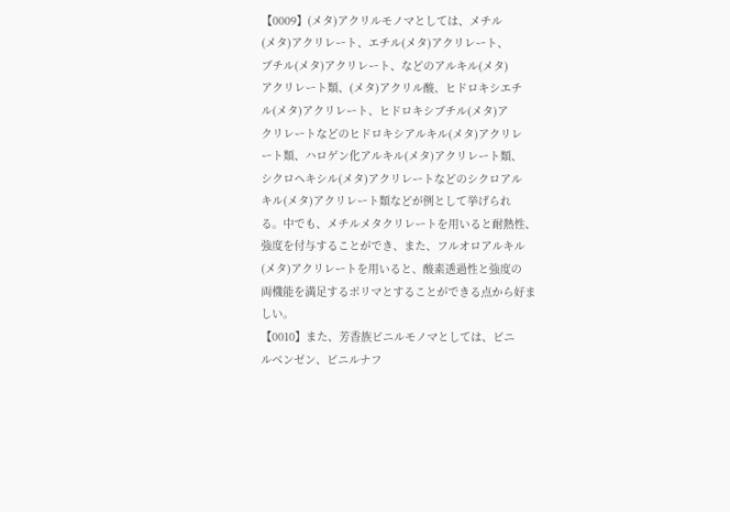【0009】(メタ)アクリルモノマとしては、メチル
(メタ)アクリレート、エチル(メタ)アクリレート、
ブチル(メタ)アクリレート、などのアルキル(メタ)
アクリレート類、(メタ)アクリル酸、ヒドロキシエチ
ル(メタ)アクリレート、ヒドロキシブチル(メタ)ア
クリレートなどのヒドロキシアルキル(メタ)アクリレ
ート類、ハロゲン化アルキル(メタ)アクリレート類、
シクロヘキシル(メタ)アクリレートなどのシクロアル
キル(メタ)アクリレート類などが例として挙げられ
る。中でも、メチルメタクリレートを用いると耐熱性、
強度を付与することができ、また、フルオロアルキル
(メタ)アクリレートを用いると、酸素透過性と強度の
両機能を満足するポリマとすることができる点から好ま
しい。
【0010】また、芳香族ビニルモノマとしては、ビニ
ルベンゼン、ビニルナフ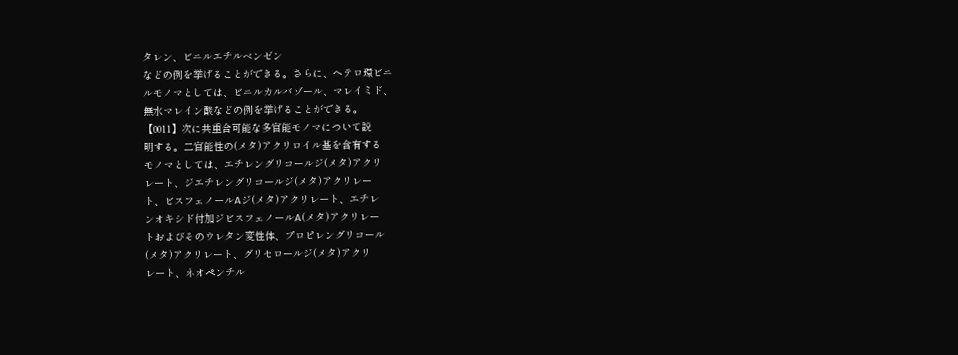タレン、ビニルエチルベンゼン
などの例を挙げることができる。さらに、ヘテロ環ビニ
ルモノマとしては、ビニルカルバゾール、マレイミド、
無水マレイン酸などの例を挙げることができる。
【0011】次に共重合可能な多官能モノマについて説
明する。二官能性の(メタ)アクリロイル基を含有する
モノマとしては、エチレングリコールジ(メタ)アクリ
レート、ジエチレングリコールジ(メタ)アクリレー
ト、ビスフェノールAジ(メタ)アクリレート、エチレ
ンオキシド付加ジビスフェノールA(メタ)アクリレー
トおよびそのウレタン変性体、プロピレングリコール
(メタ)アクリレート、グリセロールジ(メタ)アクリ
レート、ネオペンチル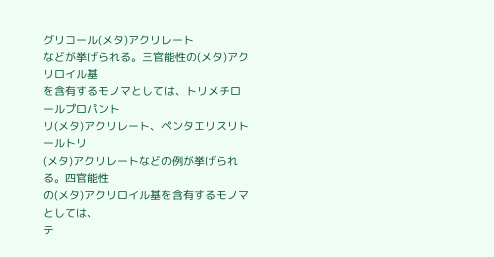グリコール(メタ)アクリレート
などが挙げられる。三官能性の(メタ)アクリロイル基
を含有するモノマとしては、トリメチロールプロパント
リ(メタ)アクリレート、ペンタエリスリトールトリ
(メタ)アクリレートなどの例が挙げられる。四官能性
の(メタ)アクリロイル基を含有するモノマとしては、
テ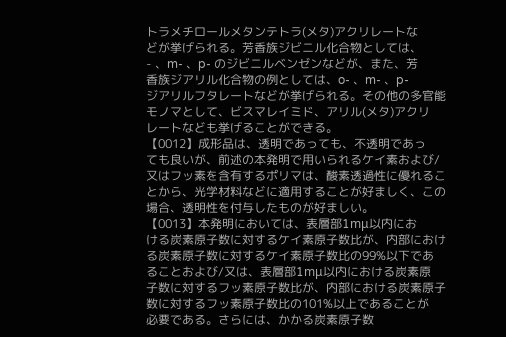トラメチロールメタンテトラ(メタ)アクリレートな
どが挙げられる。芳香族ジビニル化合物としては、
- 、m- 、p- のジビニルベンゼンなどが、また、芳
香族ジアリル化合物の例としては、o- 、m- 、p-
ジアリルフタレートなどが挙げられる。その他の多官能
モノマとして、ビスマレイミド、アリル(メタ)アクリ
レートなども挙げることができる。
【0012】成形品は、透明であっても、不透明であっ
ても良いが、前述の本発明で用いられるケイ素および/
又はフッ素を含有するポリマは、酸素透過性に優れるこ
とから、光学材料などに適用することが好ましく、この
場合、透明性を付与したものが好ましい。
【0013】本発明においては、表層部1mμ以内にお
ける炭素原子数に対するケイ素原子数比が、内部におけ
る炭素原子数に対するケイ素原子数比の99%以下であ
ることおよび/又は、表層部1mμ以内における炭素原
子数に対するフッ素原子数比が、内部における炭素原子
数に対するフッ素原子数比の101%以上であることが
必要である。さらには、かかる炭素原子数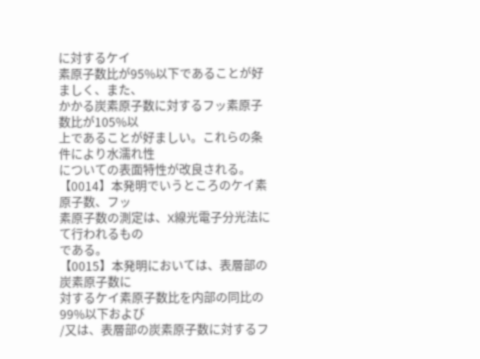に対するケイ
素原子数比が95%以下であることが好ましく、また、
かかる炭素原子数に対するフッ素原子数比が105%以
上であることが好ましい。これらの条件により水濡れ性
についての表面特性が改良される。
【0014】本発明でいうところのケイ素原子数、フッ
素原子数の測定は、X線光電子分光法にて行われるもの
である。
【0015】本発明においては、表層部の炭素原子数に
対するケイ素原子数比を内部の同比の99%以下および
/又は、表層部の炭素原子数に対するフ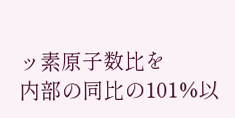ッ素原子数比を
内部の同比の101%以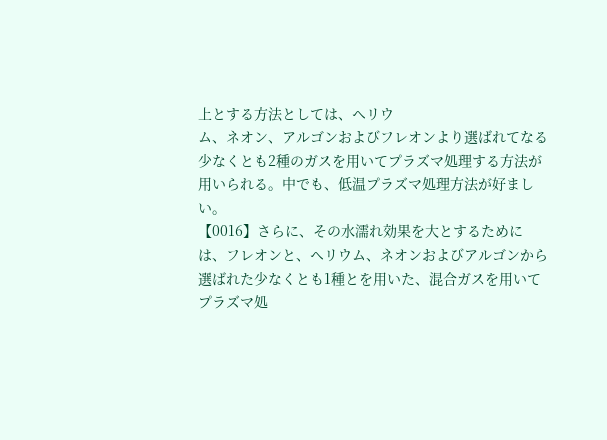上とする方法としては、ヘリウ
ム、ネオン、アルゴンおよびフレオンより選ばれてなる
少なくとも2種のガスを用いてプラズマ処理する方法が
用いられる。中でも、低温プラズマ処理方法が好まし
い。
【0016】さらに、その水濡れ効果を大とするために
は、フレオンと、ヘリウム、ネオンおよびアルゴンから
選ばれた少なくとも1種とを用いた、混合ガスを用いて
プラズマ処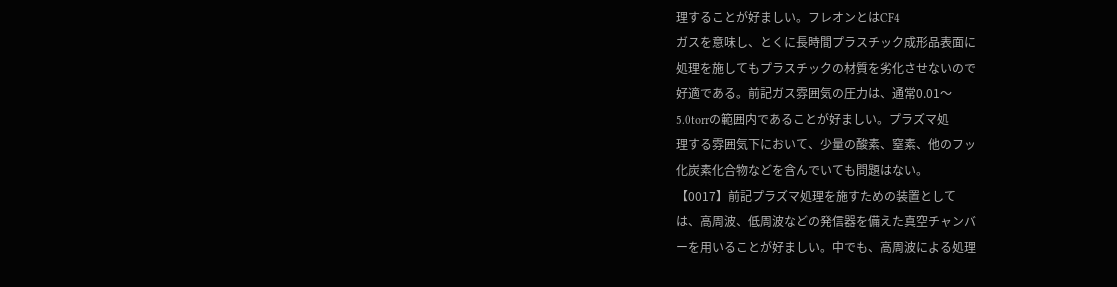理することが好ましい。フレオンとはCF4
ガスを意味し、とくに長時間プラスチック成形品表面に
処理を施してもプラスチックの材質を劣化させないので
好適である。前記ガス雰囲気の圧力は、通常0.01〜
5.0torrの範囲内であることが好ましい。プラズマ処
理する雰囲気下において、少量の酸素、窒素、他のフッ
化炭素化合物などを含んでいても問題はない。
【0017】前記プラズマ処理を施すための装置として
は、高周波、低周波などの発信器を備えた真空チャンバ
ーを用いることが好ましい。中でも、高周波による処理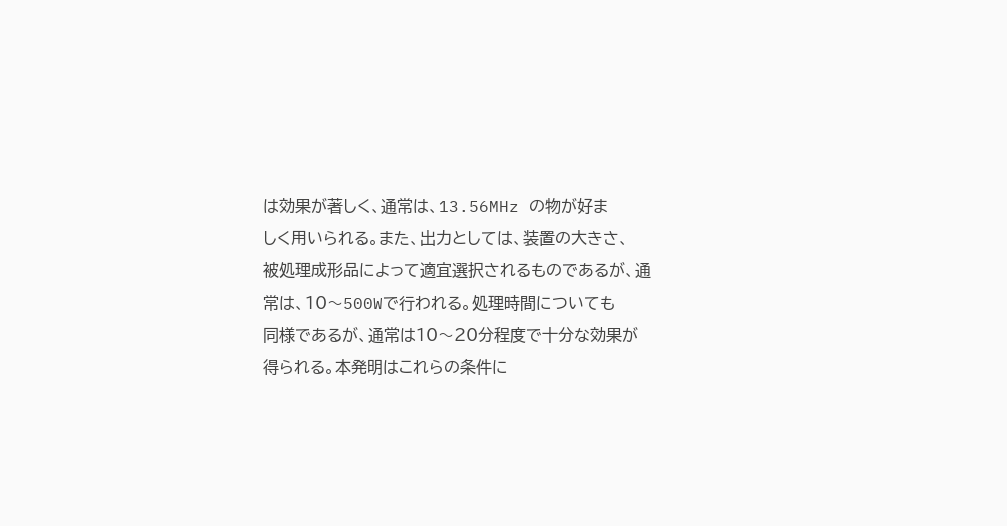は効果が著しく、通常は、13.56MHz の物が好ま
しく用いられる。また、出力としては、装置の大きさ、
被処理成形品によって適宜選択されるものであるが、通
常は、10〜500Wで行われる。処理時間についても
同様であるが、通常は10〜20分程度で十分な効果が
得られる。本発明はこれらの条件に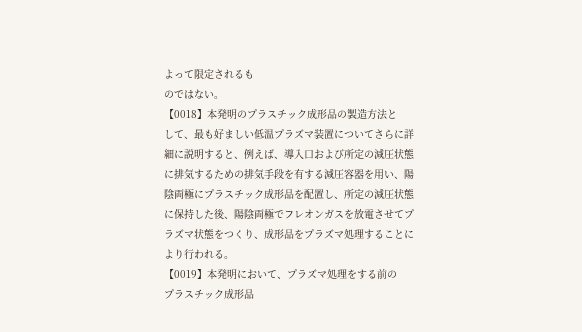よって限定されるも
のではない。
【0018】本発明のプラスチック成形品の製造方法と
して、最も好ましい低温プラズマ装置についてさらに詳
細に説明すると、例えば、導入口および所定の減圧状態
に排気するための排気手段を有する減圧容器を用い、陽
陰両極にプラスチック成形品を配置し、所定の減圧状態
に保持した後、陽陰両極でフレオンガスを放電させてプ
ラズマ状態をつくり、成形品をプラズマ処理することに
より行われる。
【0019】本発明において、プラズマ処理をする前の
プラスチック成形品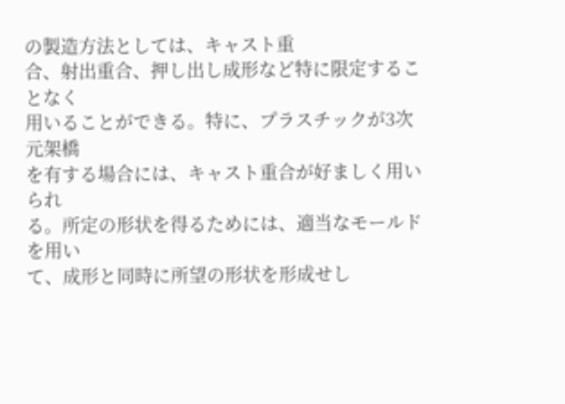の製造方法としては、キャスト重
合、射出重合、押し出し成形など特に限定することなく
用いることができる。特に、プラスチックが3次元架橋
を有する場合には、キャスト重合が好ましく用いられ
る。所定の形状を得るためには、適当なモールドを用い
て、成形と同時に所望の形状を形成せし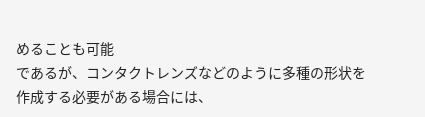めることも可能
であるが、コンタクトレンズなどのように多種の形状を
作成する必要がある場合には、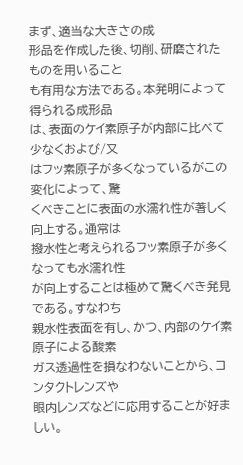まず、適当な大きさの成
形品を作成した後、切削、研磨されたものを用いること
も有用な方法である。本発明によって得られる成形品
は、表面のケイ素原子が内部に比べて少なくおよび/又
はフッ素原子が多くなっているがこの変化によって、驚
くべきことに表面の水濡れ性が著しく向上する。通常は
撥水性と考えられるフッ素原子が多くなっても水濡れ性
が向上することは極めて驚くべき発見である。すなわち
親水性表面を有し、かつ、内部のケイ素原子による酸素
ガス透過性を損なわないことから、コンタクトレンズや
眼内レンズなどに応用することが好ましい。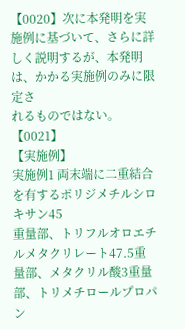【0020】次に本発明を実施例に基づいて、さらに詳
しく説明するが、本発明は、かかる実施例のみに限定さ
れるものではない。
【0021】
【実施例】
実施例1 両末端に二重結合を有するポリジメチルシロキサン45
重量部、トリフルオロエチルメタクリレート47.5重
量部、メタクリル酸3重量部、トリメチロールプロパン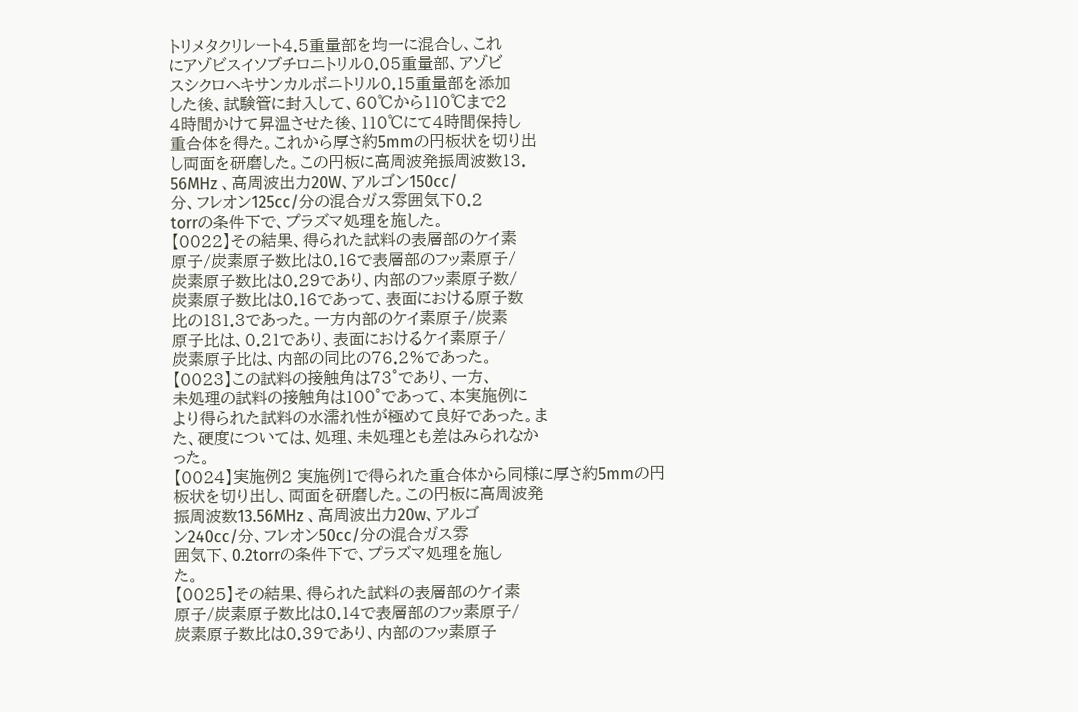トリメタクリレート4.5重量部を均一に混合し、これ
にアゾビスイソブチロニトリル0.05重量部、アゾビ
スシクロヘキサンカルボニトリル0.15重量部を添加
した後、試験管に封入して、60℃から110℃まで2
4時間かけて昇温させた後、110℃にて4時間保持し
重合体を得た。これから厚さ約5mmの円板状を切り出
し両面を研磨した。この円板に高周波発振周波数13.
56MHz 、高周波出力20W、アルゴン150cc/
分、フレオン125cc/分の混合ガス雰囲気下0.2
torrの条件下で、プラズマ処理を施した。
【0022】その結果、得られた試料の表層部のケイ素
原子/炭素原子数比は0.16で表層部のフッ素原子/
炭素原子数比は0.29であり、内部のフッ素原子数/
炭素原子数比は0.16であって、表面における原子数
比の181.3であった。一方内部のケイ素原子/炭素
原子比は、0.21であり、表面におけるケイ素原子/
炭素原子比は、内部の同比の76.2%であった。
【0023】この試料の接触角は73°であり、一方、
未処理の試料の接触角は100°であって、本実施例に
より得られた試料の水濡れ性が極めて良好であった。ま
た、硬度については、処理、未処理とも差はみられなか
った。
【0024】実施例2 実施例1で得られた重合体から同様に厚さ約5mmの円
板状を切り出し、両面を研磨した。この円板に高周波発
振周波数13.56MHz 、高周波出力20w、アルゴ
ン240cc/分、フレオン50cc/分の混合ガス雰
囲気下、0.2torrの条件下で、プラズマ処理を施し
た。
【0025】その結果、得られた試料の表層部のケイ素
原子/炭素原子数比は0.14で表層部のフッ素原子/
炭素原子数比は0.39であり、内部のフッ素原子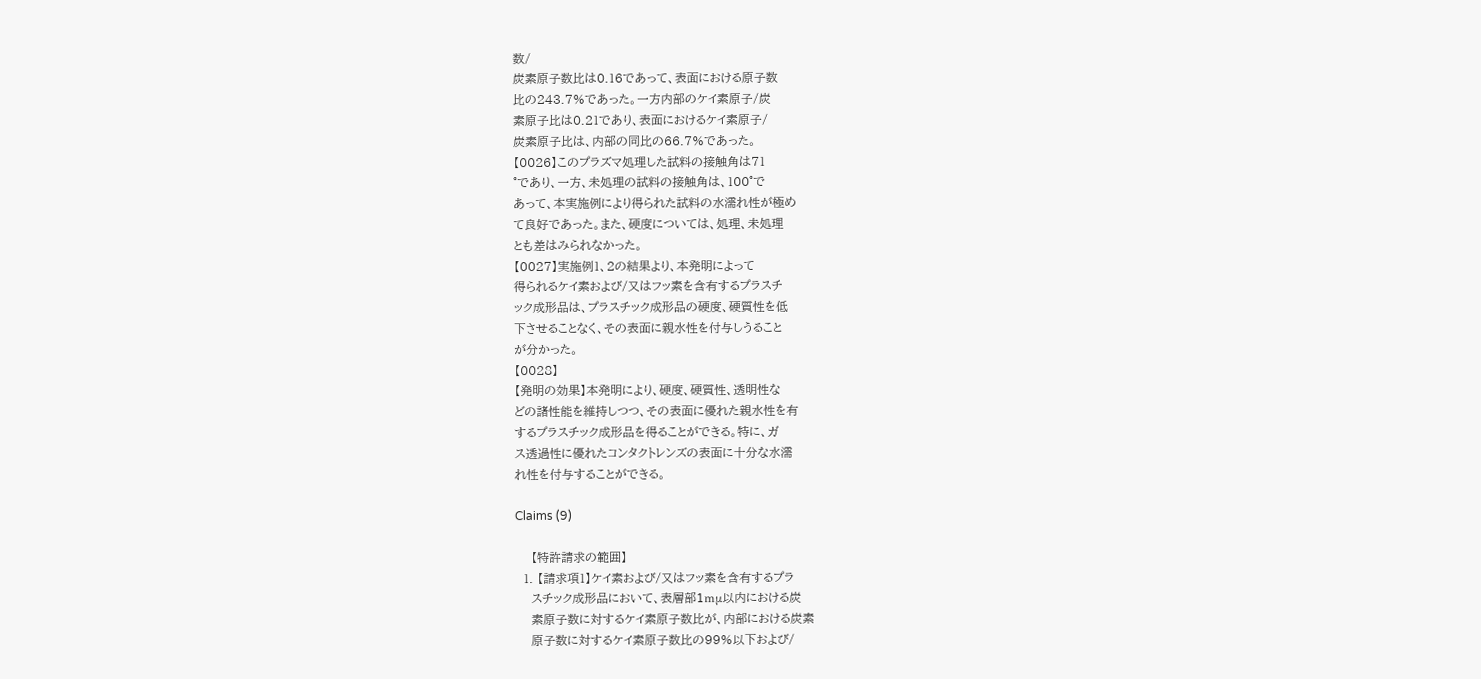数/
炭素原子数比は0.16であって、表面における原子数
比の243.7%であった。一方内部のケイ素原子/炭
素原子比は0.21であり、表面におけるケイ素原子/
炭素原子比は、内部の同比の66.7%であった。
【0026】このプラズマ処理した試料の接触角は71
°であり、一方、未処理の試料の接触角は、100°で
あって、本実施例により得られた試料の水濡れ性が極め
て良好であった。また、硬度については、処理、未処理
とも差はみられなかった。
【0027】実施例1、2の結果より、本発明によって
得られるケイ素および/又はフッ素を含有するプラスチ
ック成形品は、プラスチック成形品の硬度、硬質性を低
下させることなく、その表面に親水性を付与しうること
が分かった。
【0028】
【発明の効果】本発明により、硬度、硬質性、透明性な
どの諸性能を維持しつつ、その表面に優れた親水性を有
するプラスチック成形品を得ることができる。特に、ガ
ス透過性に優れたコンタクトレンズの表面に十分な水濡
れ性を付与することができる。

Claims (9)

    【特許請求の範囲】
  1. 【請求項1】ケイ素および/又はフッ素を含有するプラ
    スチック成形品において、表層部1mμ以内における炭
    素原子数に対するケイ素原子数比が、内部における炭素
    原子数に対するケイ素原子数比の99%以下および/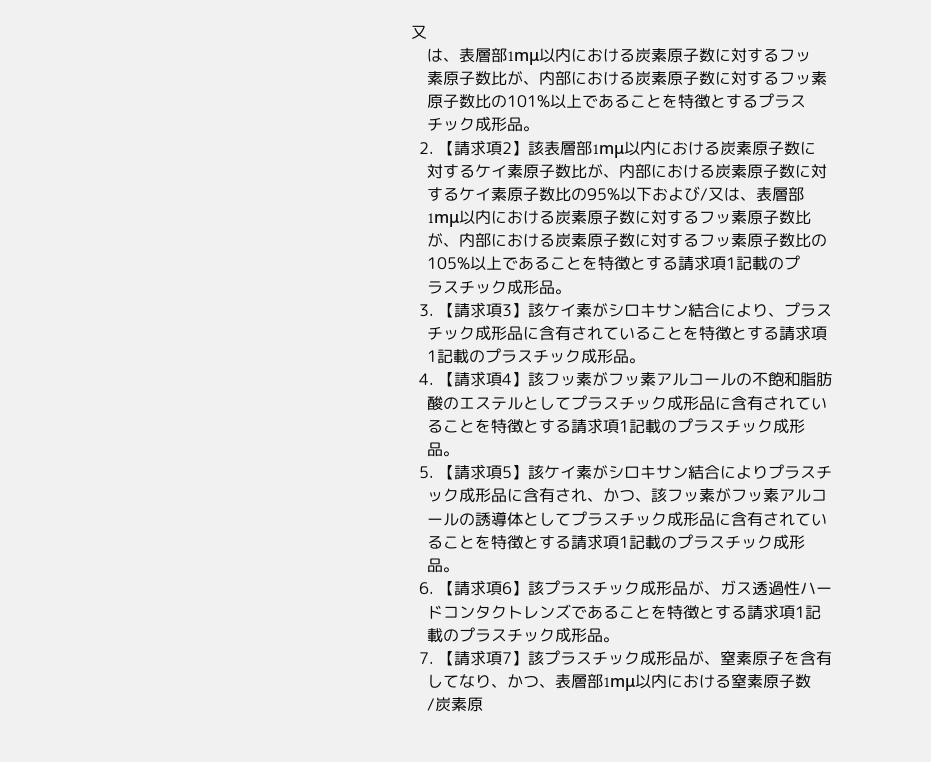又
    は、表層部1mμ以内における炭素原子数に対するフッ
    素原子数比が、内部における炭素原子数に対するフッ素
    原子数比の101%以上であることを特徴とするプラス
    チック成形品。
  2. 【請求項2】該表層部1mμ以内における炭素原子数に
    対するケイ素原子数比が、内部における炭素原子数に対
    するケイ素原子数比の95%以下および/又は、表層部
    1mμ以内における炭素原子数に対するフッ素原子数比
    が、内部における炭素原子数に対するフッ素原子数比の
    105%以上であることを特徴とする請求項1記載のプ
    ラスチック成形品。
  3. 【請求項3】該ケイ素がシロキサン結合により、プラス
    チック成形品に含有されていることを特徴とする請求項
    1記載のプラスチック成形品。
  4. 【請求項4】該フッ素がフッ素アルコールの不飽和脂肪
    酸のエステルとしてプラスチック成形品に含有されてい
    ることを特徴とする請求項1記載のプラスチック成形
    品。
  5. 【請求項5】該ケイ素がシロキサン結合によりプラスチ
    ック成形品に含有され、かつ、該フッ素がフッ素アルコ
    ールの誘導体としてプラスチック成形品に含有されてい
    ることを特徴とする請求項1記載のプラスチック成形
    品。
  6. 【請求項6】該プラスチック成形品が、ガス透過性ハー
    ドコンタクトレンズであることを特徴とする請求項1記
    載のプラスチック成形品。
  7. 【請求項7】該プラスチック成形品が、窒素原子を含有
    してなり、かつ、表層部1mμ以内における窒素原子数
    /炭素原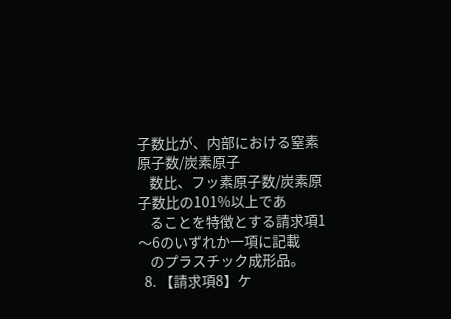子数比が、内部における窒素原子数/炭素原子
    数比、フッ素原子数/炭素原子数比の101%以上であ
    ることを特徴とする請求項1〜6のいずれか一項に記載
    のプラスチック成形品。
  8. 【請求項8】ケ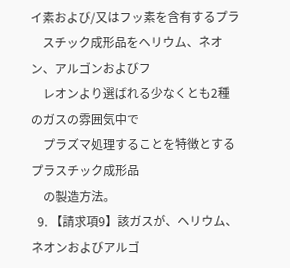イ素および/又はフッ素を含有するプラ
    スチック成形品をヘリウム、ネオン、アルゴンおよびフ
    レオンより選ばれる少なくとも2種のガスの雰囲気中で
    プラズマ処理することを特徴とするプラスチック成形品
    の製造方法。
  9. 【請求項9】該ガスが、ヘリウム、ネオンおよびアルゴ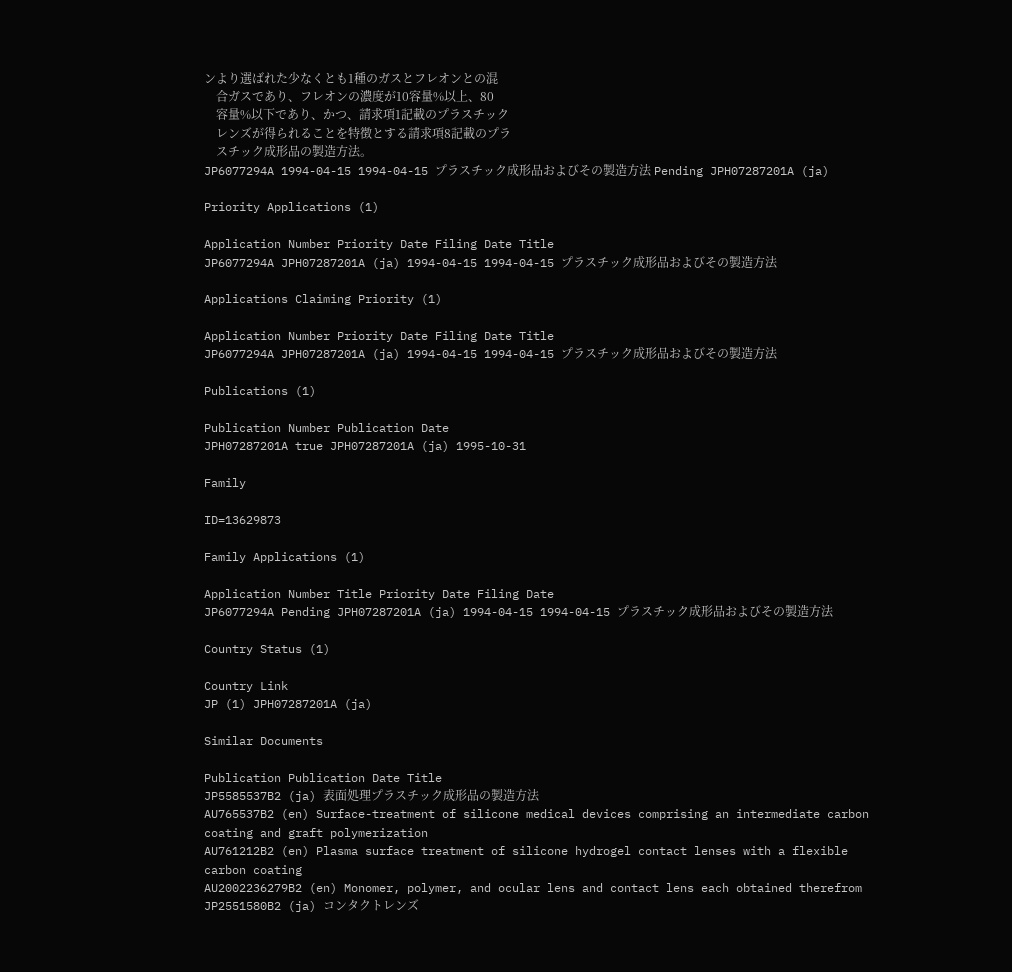ンより選ばれた少なくとも1種のガスとフレオンとの混
    合ガスであり、フレオンの濃度が10容量%以上、80
    容量%以下であり、かつ、請求項1記載のプラスチック
    レンズが得られることを特徴とする請求項8記載のプラ
    スチック成形品の製造方法。
JP6077294A 1994-04-15 1994-04-15 プラスチック成形品およびその製造方法 Pending JPH07287201A (ja)

Priority Applications (1)

Application Number Priority Date Filing Date Title
JP6077294A JPH07287201A (ja) 1994-04-15 1994-04-15 プラスチック成形品およびその製造方法

Applications Claiming Priority (1)

Application Number Priority Date Filing Date Title
JP6077294A JPH07287201A (ja) 1994-04-15 1994-04-15 プラスチック成形品およびその製造方法

Publications (1)

Publication Number Publication Date
JPH07287201A true JPH07287201A (ja) 1995-10-31

Family

ID=13629873

Family Applications (1)

Application Number Title Priority Date Filing Date
JP6077294A Pending JPH07287201A (ja) 1994-04-15 1994-04-15 プラスチック成形品およびその製造方法

Country Status (1)

Country Link
JP (1) JPH07287201A (ja)

Similar Documents

Publication Publication Date Title
JP5585537B2 (ja) 表面処理プラスチック成形品の製造方法
AU765537B2 (en) Surface-treatment of silicone medical devices comprising an intermediate carbon coating and graft polymerization
AU761212B2 (en) Plasma surface treatment of silicone hydrogel contact lenses with a flexible carbon coating
AU2002236279B2 (en) Monomer, polymer, and ocular lens and contact lens each obtained therefrom
JP2551580B2 (ja) コンタクトレンズ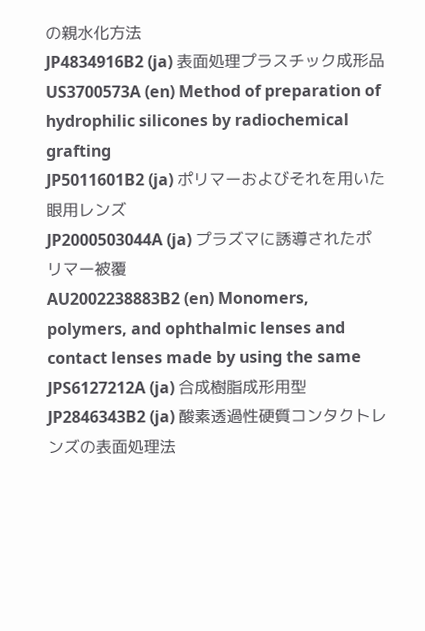の親水化方法
JP4834916B2 (ja) 表面処理プラスチック成形品
US3700573A (en) Method of preparation of hydrophilic silicones by radiochemical grafting
JP5011601B2 (ja) ポリマーおよびそれを用いた眼用レンズ
JP2000503044A (ja) プラズマに誘導されたポリマー被覆
AU2002238883B2 (en) Monomers, polymers, and ophthalmic lenses and contact lenses made by using the same
JPS6127212A (ja) 合成樹脂成形用型
JP2846343B2 (ja) 酸素透過性硬質コンタクトレンズの表面処理法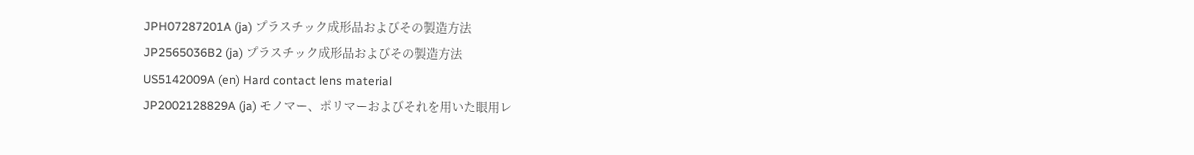JPH07287201A (ja) プラスチック成形品およびその製造方法
JP2565036B2 (ja) プラスチック成形品およびその製造方法
US5142009A (en) Hard contact lens material
JP2002128829A (ja) モノマー、ポリマーおよびそれを用いた眼用レ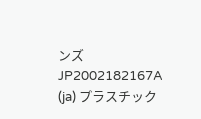ンズ
JP2002182167A (ja) プラスチック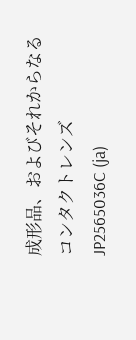成形品、およびそれからなるコンタクトレンズ
JP2565036C (ja)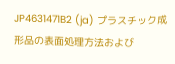JP4631471B2 (ja) プラスチック成形品の表面処理方法および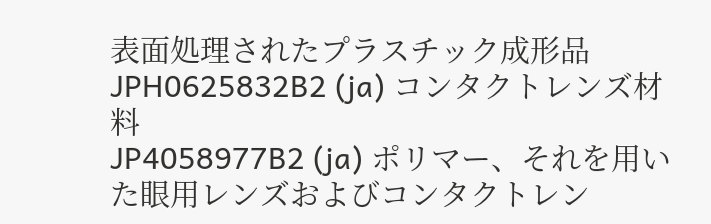表面処理されたプラスチック成形品
JPH0625832B2 (ja) コンタクトレンズ材料
JP4058977B2 (ja) ポリマー、それを用いた眼用レンズおよびコンタクトレン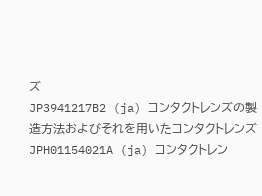ズ
JP3941217B2 (ja) コンタクトレンズの製造方法およびそれを用いたコンタクトレンズ
JPH01154021A (ja) コンタクトレン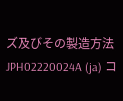ズ及びその製造方法
JPH02220024A (ja) コ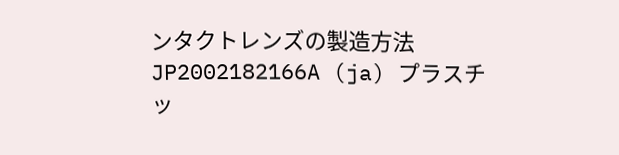ンタクトレンズの製造方法
JP2002182166A (ja) プラスチッ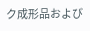ク成形品および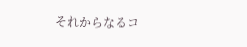それからなるコ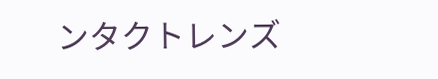ンタクトレンズ